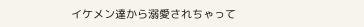イケメン達から溺愛されちゃって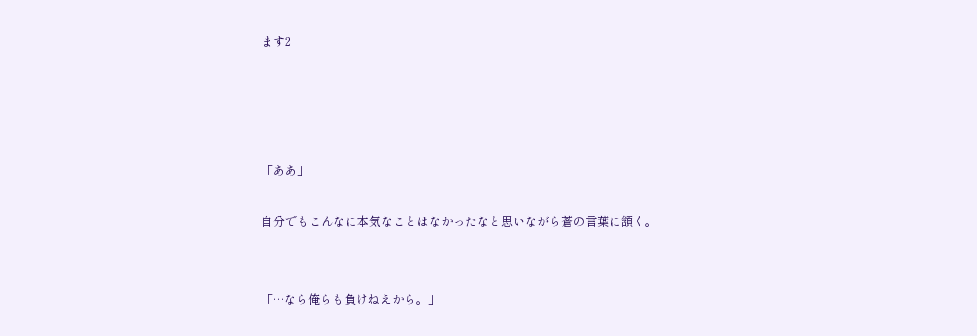ます2




「ああ」

自分でもこんなに本気なことはなかったなと思いながら蒼の言葉に頷く。


「…なら俺らも負けねえから。」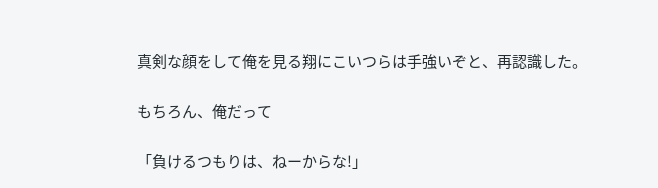真剣な顔をして俺を見る翔にこいつらは手強いぞと、再認識した。

もちろん、俺だって

「負けるつもりは、ねーからな!」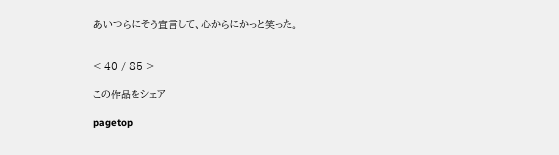あいつらにそう宣言して、心からにかっと笑った。


< 40 / 85 >

この作品をシェア

pagetop